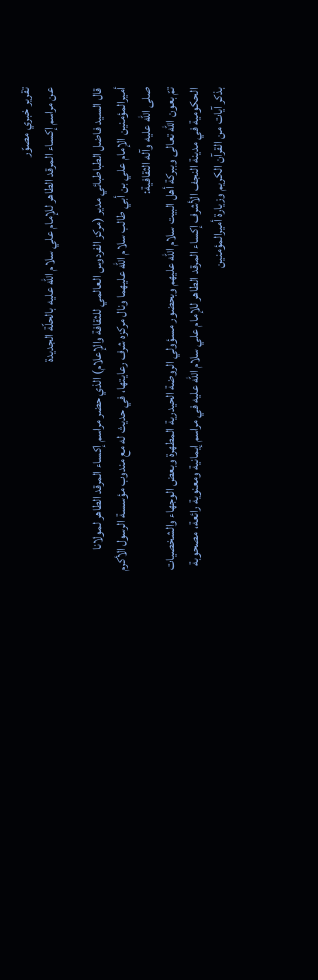تقرير خبري مصوّر
عن مراسم إكساء المرقد الطاهر للإمام علي سلام الله عليه بالحلّة الجديدة

قال السيد فاضل الطباطبائي مدير (مركز الفردوس العالمي للثقافة والإعلام) الذي حضر مراسم إكساء المرقد الطاهر لمولانا أميرالمؤمنين الإمام علي بن أبي طالب سلام الله عليهما ونال مركزه شرف رعايتها، في حديث له مع مندوب مؤسسة الرسول الأكرم صلى الله عليه وآله الثقافية:
تمّ بعون الله تعالى وببركة أهل البيت سلام الله عليهم وبحضور مسؤولي الروضة الحيدرية المطهرة وبعض الوجهاء والشخصيات الحكومية في مدينة النجف الأشرف إكساء المرقد الطاهر للإمام علي سلام الله عليه في مراسم إيمانية ومعنوية رائعة، مصحوبة بذكر آيات من القرآن الكريم وزيارة أميرالمؤمنين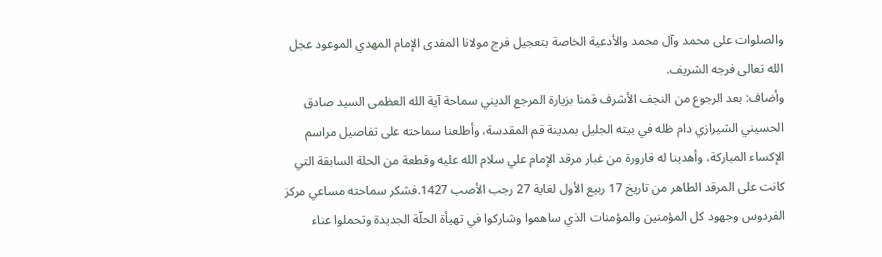والصلوات على محمد وآل محمد والأدعية الخاصة بتعجيل فرج مولانا المفدى الإمام المهدي الموعود عجل الله تعالى فرجه الشريف.
وأضاف: بعد الرجوع من النجف الأشرف قمنا بزيارة المرجع الديني سماحة آية الله العظمى السيد صادق الحسيني الشيرازي دام ظله في بيته الجليل بمدينة قم المقدسة، وأطلعنا سماحته على تفاصيل مراسم الإكساء المباركة، وأهدينا له قارورة من غبار مرقد الإمام علي سلام الله عليه وقطعة من الحلة السابقة التي كانت على المرقد الطاهر من تاريخ 17 ربيع الأول لغاية 27 رجب الأصب 1427.فشكر سماحته مساعي مركز الفردوس وجهود كل المؤمنين والمؤمنات الذي ساهموا وشاركوا في تهيأة الحلّة الجديدة وتحملوا عناء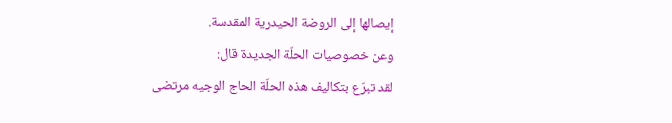إيصالها إلى الروضة الحيدرية المقدسة.
وعن خصوصيات الحلّة الجديدة قال:
لقد تبرّع بتكاليف هذه الحلّة الحاج الوجيه مرتضى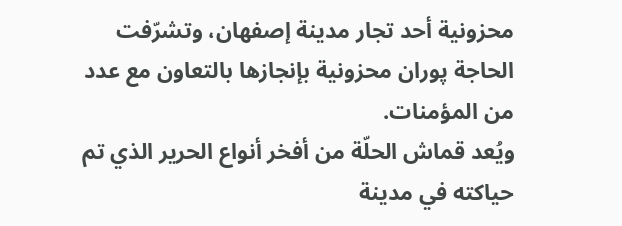محزونية أحد تجار مدينة إصفهان، وتشرّفت الحاجة پوران محزونية بإنجازها بالتعاون مع عدد من المؤمنات.
ويُعد قماش الحلّة من أفخر أنواع الحرير الذي تم حياكته في مدينة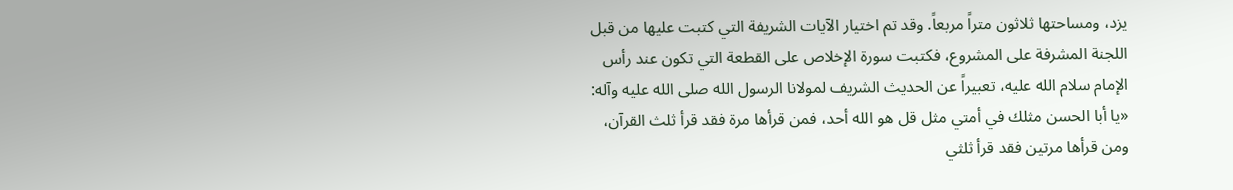يزد، ومساحتها ثلاثون متراً مربعاً. وقد تم اختيار الآيات الشريفة التي كتبت عليها من قبل اللجنة المشرفة على المشروع، فكتبت سورة الإخلاص على القطعة التي تكون عند رأس الإمام سلام الله عليه، تعبيراً عن الحديث الشريف لمولانا الرسول الله صلى الله عليه وآله: «يا أبا الحسن مثلك في أمتي مثل قل هو الله أحد، فمن قرأها مرة فقد قرأ ثلث القرآن، ومن قرأها مرتين فقد قرأ ثلثي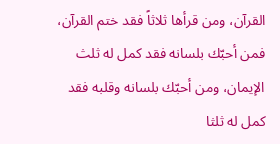القرآن، ومن قرأها ثلاثاً فقد ختم القرآن، فمن أحبّك بلسانه فقد كمل له ثلث الإيمان، ومن أحبّك بلسانه وقلبه فقد كمل له ثلثا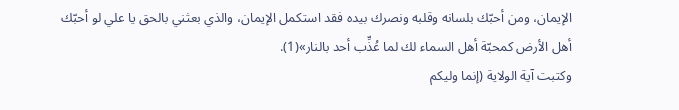الإيمان، ومن أحبّك بلسانه وقلبه ونصرك بيده فقد استكمل الإيمان، والذي بعثني بالحق يا علي لو أحبّك أهل الأرض كمحبّة أهل السماء لك لما عُذِّب أحد بالنار»(1).
وكتبت آية الولاية (إنما وليكم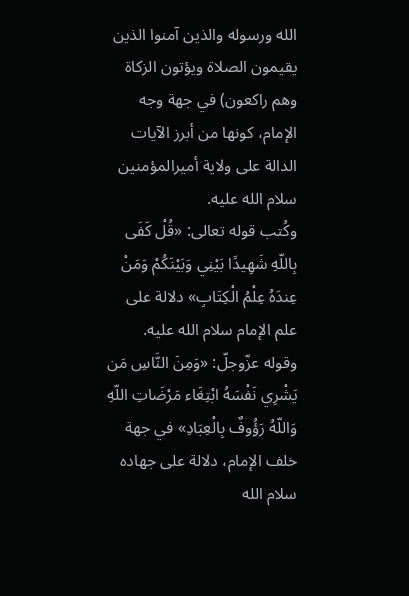الله ورسوله والذين آمنوا الذين يقيمون الصلاة ويؤتون الزكاة وهم راكعون) في جهة وجه الإمام، كونها من أبرز الآيات الدالة على ولاية أميرالمؤمنين سلام الله عليه.
وكُتب قوله تعالى: «قُلْ كَفَى بِاللّهِ شَهِيدًا بَيْنِي وَبَيْنَكُمْ وَمَنْ عِندَهُ عِلْمُ الْكِتَابِ» دلالة على علم الإمام سلام الله عليه. وقوله عزّوجلّ: «وَمِنَ النَّاسِ مَن يَشْرِي نَفْسَهُ ابْتِغَاء مَرْضَاتِ اللّهِ وَاللّهُ رَؤُوفٌ بِالْعِبَادِ» في جهة خلف الإمام، دلالة على جهاده سلام الله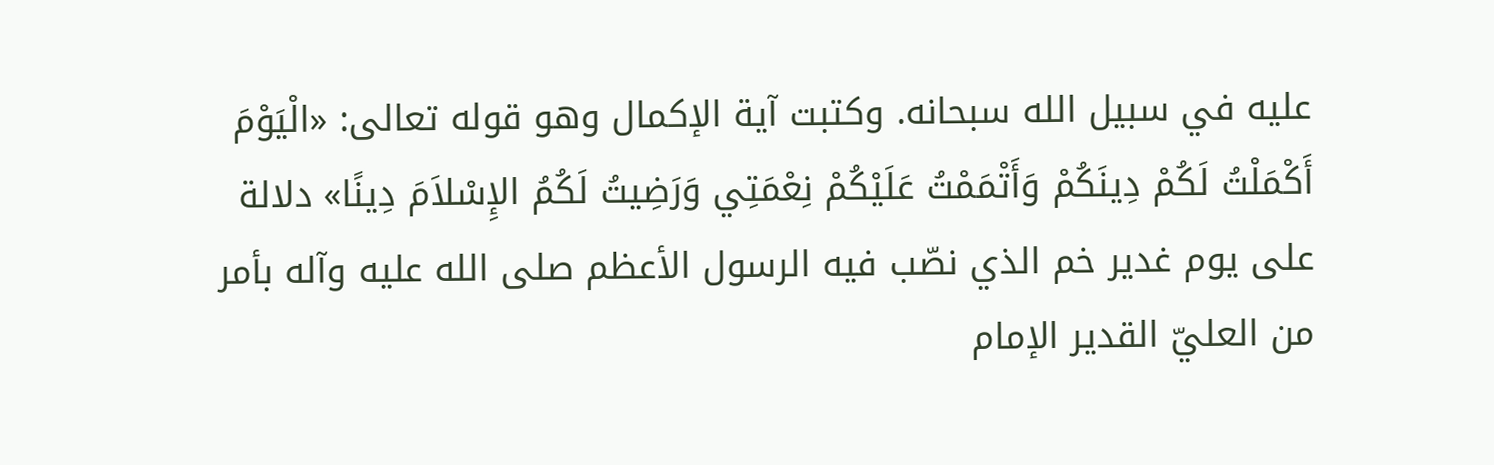عليه في سبيل الله سبحانه. وكتبت آية الإكمال وهو قوله تعالى: «الْيَوْمَ أَكْمَلْتُ لَكُمْ دِينَكُمْ وَأَتْمَمْتُ عَلَيْكُمْ نِعْمَتِي وَرَضِيتُ لَكُمُ الإِسْلاَمَ دِينًا» دلالة على يوم غدير خم الذي نصّب فيه الرسول الأعظم صلى الله عليه وآله بأمر من العليّ القدير الإمام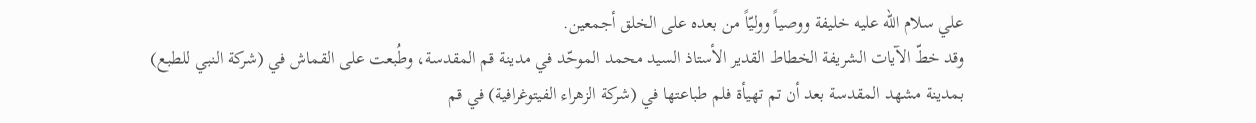علي سلام الله عليه خليفة ووصياً ووليّاً من بعده على الخلق أجمعين.
وقد خطّ الآيات الشريفة الخطاط القدير الأستاذ السيد محمد الموحّد في مدينة قم المقدسة، وطُبعت على القماش في (شركة النبي للطبع) بمدينة مشهد المقدسة بعد أن تم تهيأة فلم طباعتها في (شركة الزهراء الفيتوغرافية) في قم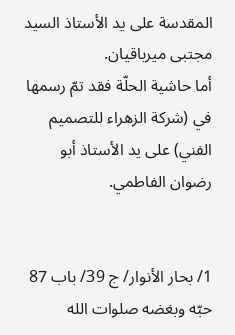المقدسة على يد الأستاذ السيد مجتبى ميرباقيان.
أما حاشية الحلّة فقد تمّ رسمها في (شركة الزهراء للتصميم الفني) على يد الأستاذ أبو رضوان الفاطمي.


1/ بحار الأنوار/ ج 39/ باب 87 حبّه وبغضه صلوات الله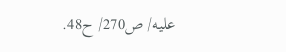عليه/ ص270/ ح48.